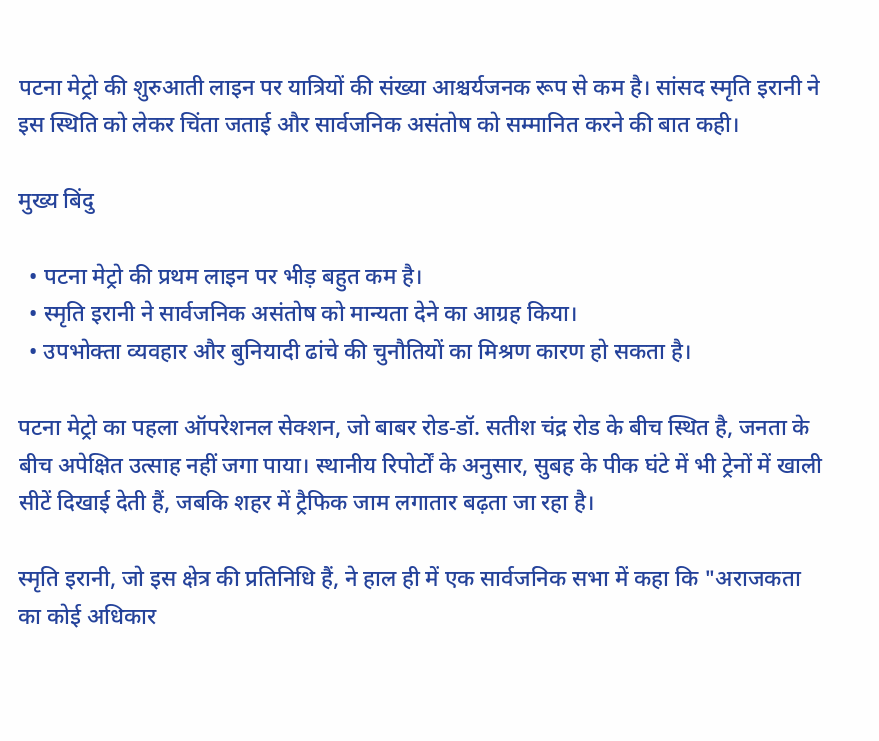पटना मेट्रो की शुरुआती लाइन पर यात्रियों की संख्या आश्चर्यजनक रूप से कम है। सांसद स्मृति इरानी ने इस स्थिति को लेकर चिंता जताई और सार्वजनिक असंतोष को सम्मानित करने की बात कही।

मुख्य बिंदु

  • पटना मेट्रो की प्रथम लाइन पर भीड़ बहुत कम है।
  • स्मृति इरानी ने सार्वजनिक असंतोष को मान्यता देने का आग्रह किया।
  • उपभोक्ता व्यवहार और बुनियादी ढांचे की चुनौतियों का मिश्रण कारण हो सकता है।

पटना मेट्रो का पहला ऑपरेशनल सेक्शन, जो बाबर रोड‑डॉ. सतीश चंद्र रोड के बीच स्थित है, जनता के बीच अपेक्षित उत्साह नहीं जगा पाया। स्थानीय रिपोर्टों के अनुसार, सुबह के पीक घंटे में भी ट्रेनों में खाली सीटें दिखाई देती हैं, जबकि शहर में ट्रैफिक जाम लगातार बढ़ता जा रहा है।

स्मृति इरानी, जो इस क्षेत्र की प्रतिनिधि हैं, ने हाल ही में एक सार्वजनिक सभा में कहा कि "अराजकता का कोई अधिकार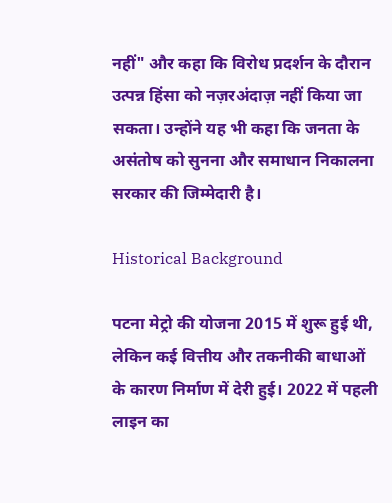नहीं" और कहा कि विरोध प्रदर्शन के दौरान उत्पन्न हिंसा को नज़रअंदाज़ नहीं किया जा सकता। उन्होंने यह भी कहा कि जनता के असंतोष को सुनना और समाधान निकालना सरकार की जिम्मेदारी है।

Historical Background

पटना मेट्रो की योजना 2015 में शुरू हुई थी, लेकिन कई वित्तीय और तकनीकी बाधाओं के कारण निर्माण में देरी हुई। 2022 में पहली लाइन का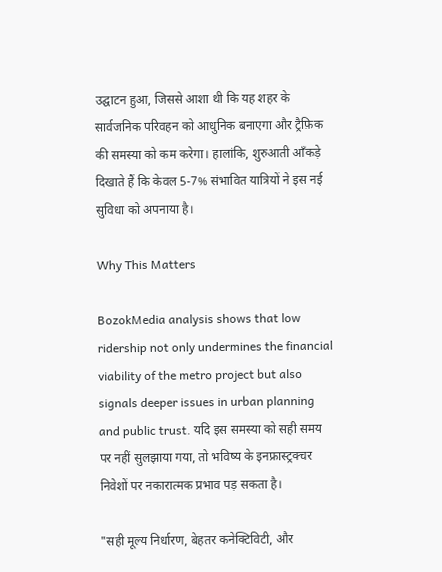उद्घाटन हुआ, जिससे आशा थी कि यह शहर के सार्वजनिक परिवहन को आधुनिक बनाएगा और ट्रैफ़िक की समस्या को कम करेगा। हालांकि, शुरुआती आँकड़े दिखाते हैं कि केवल 5‑7% संभावित यात्रियों ने इस नई सुविधा को अपनाया है।

Why This Matters

BozokMedia analysis shows that low ridership not only undermines the financial viability of the metro project but also signals deeper issues in urban planning and public trust. यदि इस समस्या को सही समय पर नहीं सुलझाया गया, तो भविष्य के इनफ्रास्ट्रक्चर निवेशों पर नकारात्मक प्रभाव पड़ सकता है।

"सही मूल्य निर्धारण, बेहतर कनेक्टिविटी, और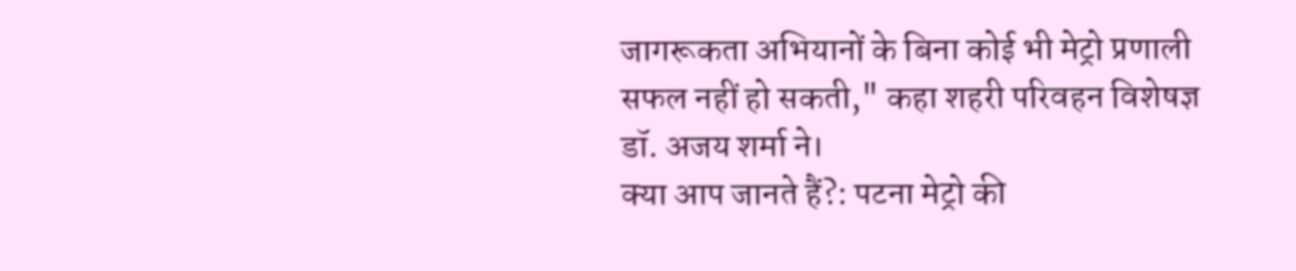जागरूकता अभियानों के बिना कोई भी मेट्रो प्रणाली सफल नहीं हो सकती," कहा शहरी परिवहन विशेषज्ञ डॉ. अजय शर्मा ने।
क्या आप जानते हैं?: पटना मेट्रो की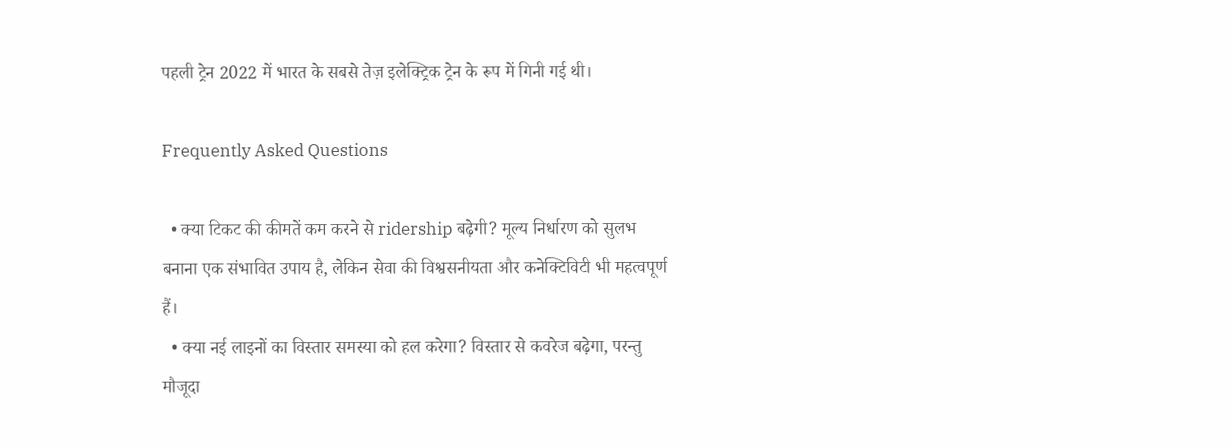पहली ट्रेन 2022 में भारत के सबसे तेज़ इलेक्ट्रिक ट्रेन के रूप में गिनी गई थी।

Frequently Asked Questions

  • क्या टिकट की कीमतें कम करने से ridership बढ़ेगी? मूल्य निर्धारण को सुलभ बनाना एक संभावित उपाय है, लेकिन सेवा की विश्वसनीयता और कनेक्टिविटी भी महत्वपूर्ण हैं।
  • क्या नई लाइनों का विस्तार समस्या को हल करेगा? विस्तार से कवरेज बढ़ेगा, परन्तु मौजूदा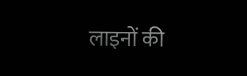लाइनों की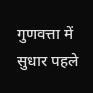गुणवत्ता में सुधार पहले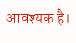आवश्यक है।